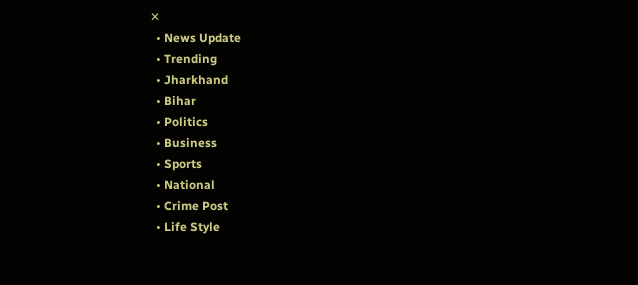✕
  • News Update
  • Trending
  • Jharkhand
  • Bihar
  • Politics
  • Business
  • Sports
  • National
  • Crime Post
  • Life Style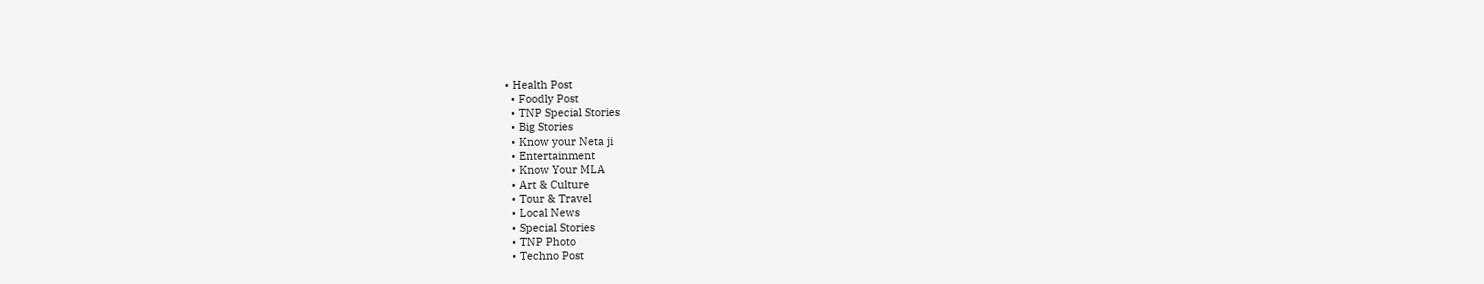• Health Post
  • Foodly Post
  • TNP Special Stories
  • Big Stories
  • Know your Neta ji
  • Entertainment
  • Know Your MLA
  • Art & Culture
  • Tour & Travel
  • Local News
  • Special Stories
  • TNP Photo
  • Techno Post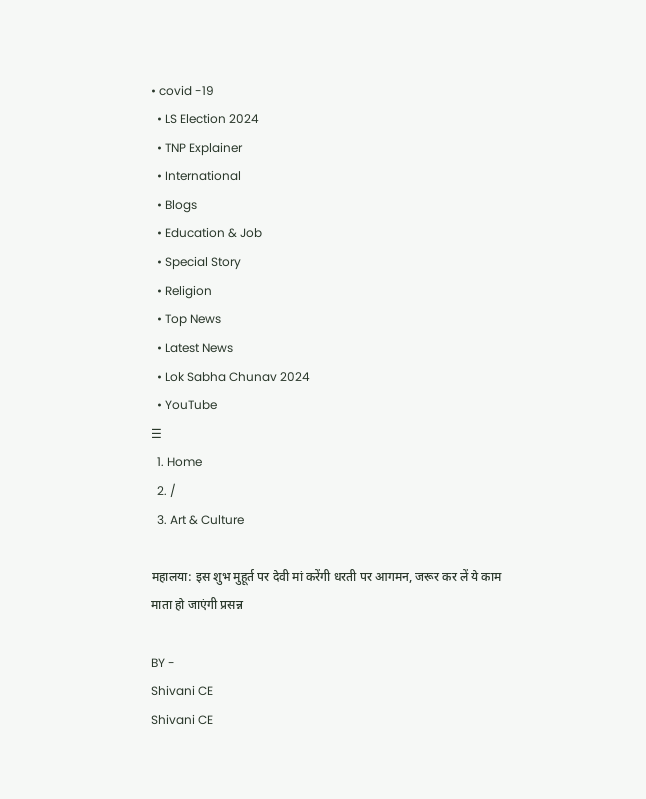• covid -19
  • LS Election 2024
  • TNP Explainer
  • International
  • Blogs
  • Education & Job
  • Special Story
  • Religion
  • Top News
  • Latest News
  • Lok Sabha Chunav 2024
  • YouTube
☰
  1. Home
  2. /
  3. Art & Culture

महालया: इस शुभ मुहूर्त पर देवी मां करेंगी धरती पर आगमन, जरूर कर लें ये काम माता हो जाएंगी प्रसन्न

BY -
Shivani CE
Shivani CE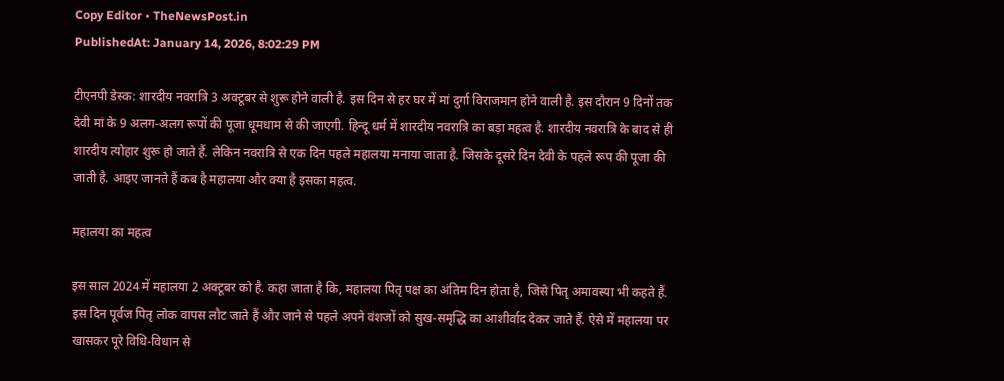Copy Editor • TheNewsPost.in
PublishedAt: January 14, 2026, 8:02:29 PM

टीएनपी डेस्क: शारदीय नवरात्रि 3 अक्टूबर से शुरू होने वाली है. इस दिन से हर घर में मां दुर्गा विराजमान होने वाली है. इस दौरान 9 दिनों तक देवी मां के 9 अलग-अलग रूपों की पूजा धूमधाम से की जाएगी. हिन्दू धर्म में शारदीय नवरात्रि का बड़ा महत्व है. शारदीय नवरात्रि के बाद से ही शारदीय त्योहार शुरू हो जाते हैं. लेकिन नवरात्रि से एक दिन पहले महालया मनाया जाता है. जिसके दूसरे दिन देवी के पहले रूप की पूजा की जाती है. आइए जानते हैं कब है महालया और क्या है इसका महत्व.

महालया का महत्व

इस साल 2024 में महालया 2 अक्टूबर को है. कहा जाता है कि, महालया पितृ पक्ष का अंतिम दिन होता है, जिसे पितृ अमावस्या भी कहते हैं. इस दिन पूर्वज पितृ लोक वापस लौट जाते हैं और जाने से पहले अपने वंशजों को सुख-समृद्धि का आशीर्वाद देकर जाते हैं. ऐसे में महालया पर खासकर पूरे विधि-विधान से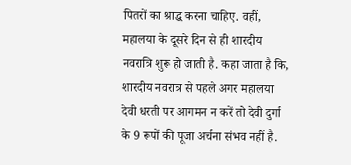पितरों का श्राद्ध करना चाहिए. वहीं, महालया के दूसरे दिन से ही शारदीय नवरात्रि शुरू हो जाती है. कहा जाता है कि, शारदीय नवरात्र से पहले अगर महालया देवी धरती पर आगमन न करें तो देवी दुर्गा के 9 रूपों की पूजा अर्चना संभव नहीं है.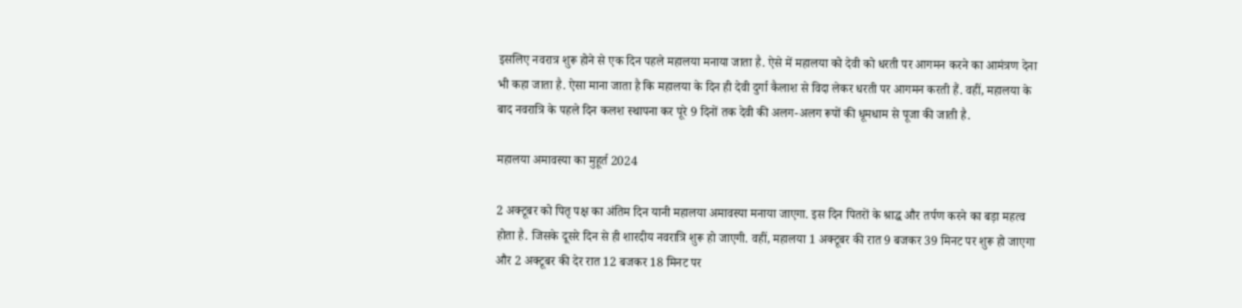इसलिए नवरात्र शुरू होने से एक दिन पहले महालया मनाया जाता है. ऐसे में महालया को देवी को धरती पर आगमन करने का आमंत्रण देना भी कहा जाता है. ऐसा माना जाता है कि महालया के दिन ही देवी दुर्गा कैलाश से विदा लेकर धरती पर आगमन करती हैं. वहीं, महालया के बाद नवरात्रि के पहले दिन कलश स्थापना कर पूरे 9 दिनों तक देवी की अलग-अलग रूपों की धूमधाम से पूजा की जाती है.

महालया अमावस्या का मुहूर्त 2024

2 अक्टूबर को पितृ पक्ष का अंतिम दिन यानी महालया अमावस्या मनाया जाएगा. इस दिन पितरों के श्राद्ध और तर्पण करने का बड़ा महत्व होता है. जिसके दूसरे दिन से ही शारदीय नवरात्रि शुरू हो जाएगी. वहीं, महालया 1 अक्टूबर की रात 9 बजकर 39 मिनट पर शुरू हो जाएगा और 2 अक्टूबर की देर रात 12 बजकर 18 मिनट पर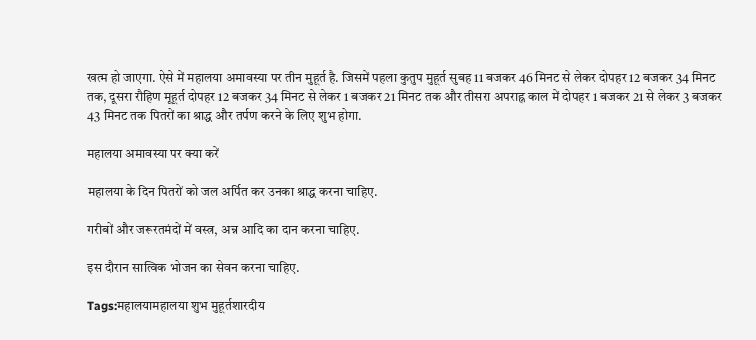खत्म हो जाएगा. ऐसे में महालया अमावस्या पर तीन मुहूर्त है. जिसमें पहला कुतुप मुहूर्त सुबह 11 बजकर 46 मिनट से लेकर दोपहर 12 बजकर 34 मिनट तक, दूसरा रौहिण मूहूर्त दोपहर 12 बजकर 34 मिनट से लेकर 1 बजकर 21 मिनट तक और तीसरा अपराह्न काल में दोपहर 1 बजकर 21 से लेकर 3 बजकर 43 मिनट तक पितरों का श्राद्ध और तर्पण करने के लिए शुभ होगा.

महालया अमावस्या पर क्या करें

महालया के दिन पितरों को जल अर्पित कर उनका श्राद्ध करना चाहिए.

गरीबों और जरूरतमंदों में वस्त्र, अन्न आदि का दान करना चाहिए.

इस दौरान सात्विक भोजन का सेवन करना चाहिए.

Tags:महालयामहालया शुभ मुहूर्तशारदीय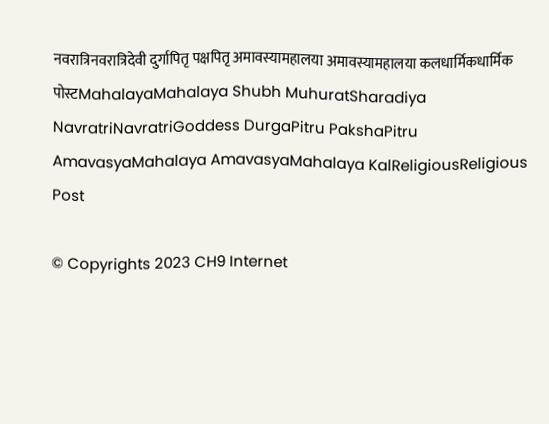नवरात्रिनवरात्रिदेवी दुर्गापितृ पक्षपितृ अमावस्यामहालया अमावस्यामहालया कलधार्मिकधार्मिक पोस्टMahalayaMahalaya Shubh MuhuratSharadiya NavratriNavratriGoddess DurgaPitru PakshaPitru AmavasyaMahalaya AmavasyaMahalaya KalReligiousReligious Post

© Copyrights 2023 CH9 Internet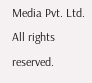Media Pvt. Ltd. All rights reserved.